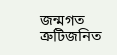জন্মগত ত্রুটিজনিত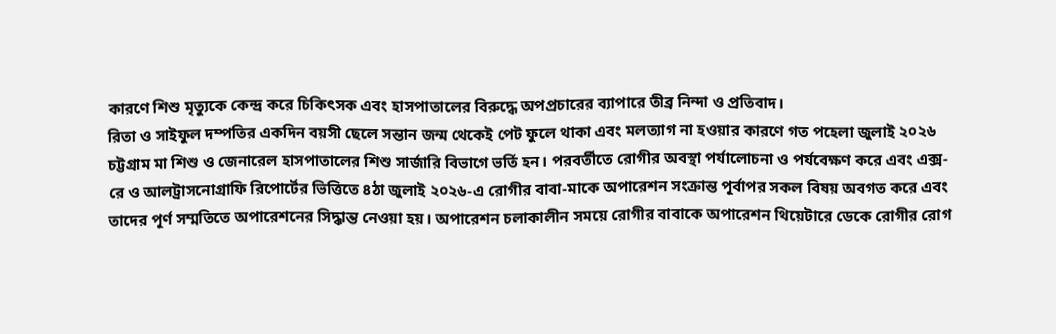কারণে শিশু মৃত্যুকে কেন্দ্র করে চিকিৎসক এবং হাসপাতালের বিরুদ্ধে অপপ্রচারের ব্যাপারে তীব্র নিন্দা ও প্রতিবাদ।
রিতা ও সাইফুল দম্পতির একদিন বয়সী ছেলে সন্তান জন্ম থেকেই পেট ফুলে থাকা এবং মলত্যাগ না হওয়ার কারণে গত পহেলা জুলাই ২০২৬ চট্টগ্রাম মা শিশু ও জেনারেল হাসপাতালের শিশু সার্জারি বিভাগে ভর্তি হন। পরবর্তীতে রোগীর অবস্থা পর্যালোচনা ও পর্যবেক্ষণ করে এবং এক্স-রে ও আলট্রাসনোগ্রাফি রিপোর্টের ভিত্তিতে ৪ঠা জুলাই ২০২৬-এ রোগীর বাবা-মাকে অপারেশন সংক্রান্ত পূর্বাপর সকল বিষয় অবগত করে এবং তাদের পূর্ণ সম্মতিতে অপারেশনের সিদ্ধান্ত নেওয়া হয়। অপারেশন চলাকালীন সময়ে রোগীর বাবাকে অপারেশন থিয়েটারে ডেকে রোগীর রোগ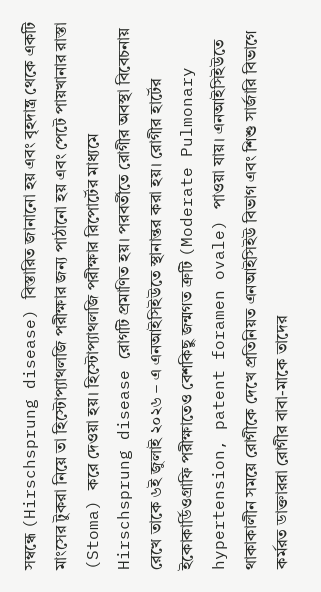সম্বন্ধে (Hirschsprung disease) বিস্তারিত জানানো হয় এবং বৃহদান্ত্র থেকে একটি মাংসের টুকরা নিয়ে তা হিস্টোপ্যাথলজি পরীক্ষার জন্য পাঠানো হয় এবং পেটে পায়খানার রাস্তা (Stoma) করে দেওয়া হয়। হিস্টোপ্যাথলজি পরীক্ষার রিপোর্টের মাধ্যমে Hirschsprung disease রোগটি প্রমাণিত হয়। পরবর্তীতে রোগীর অবস্থা বিবেচনায় রেখে তাকে ৬ই জুলাই ২০২৬ – এ এনআইসিইউতে স্থানান্তর করা হয়। রোগীর হার্টের ইকোকার্ডিওগ্রাফি পরীক্ষাতেও বেশকিছু জন্মগত ত্রুটি (Moderate Pulmonary hypertension, patent foramen ovale) পাওয়া যায়। এনআইসিইউতে থাকাকালীন সময়ে রোগীকে দেখে প্রতিনিয়ত এনআইসিইউ বিভাগ এবং শিশু সার্জারি বিভাগে কর্মরত ডাক্তাররা রোগীর বাবা-মাকে তাদের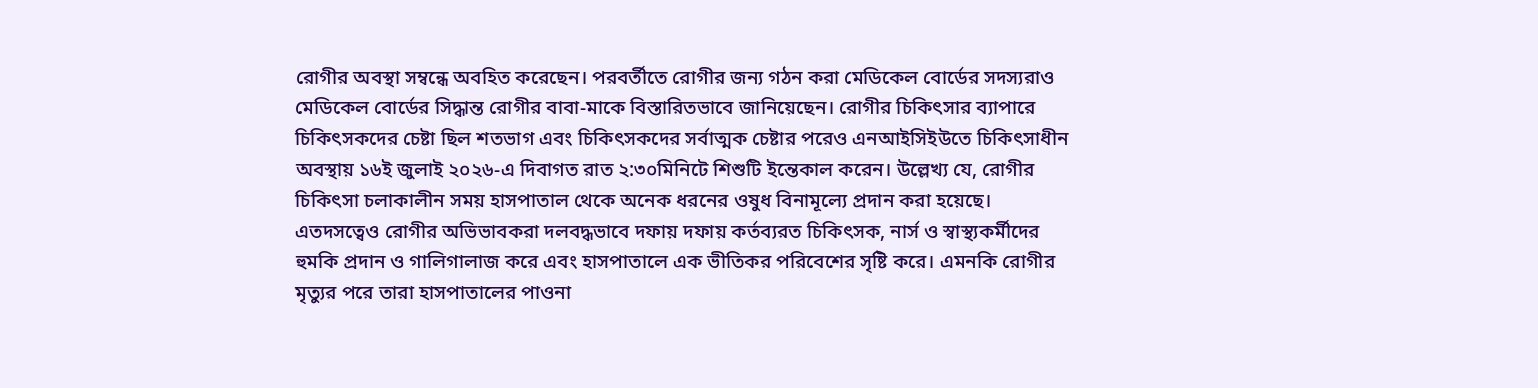রোগীর অবস্থা সম্বন্ধে অবহিত করেছেন। পরবর্তীতে রোগীর জন্য গঠন করা মেডিকেল বোর্ডের সদস্যরাও মেডিকেল বোর্ডের সিদ্ধান্ত রোগীর বাবা-মাকে বিস্তারিতভাবে জানিয়েছেন। রোগীর চিকিৎসার ব্যাপারে চিকিৎসকদের চেষ্টা ছিল শতভাগ এবং চিকিৎসকদের সর্বাত্মক চেষ্টার পরেও এনআইসিইউতে চিকিৎসাধীন অবস্থায় ১৬ই জুলাই ২০২৬-এ দিবাগত রাত ২:৩০মিনিটে শিশুটি ইন্তেকাল করেন। উল্লেখ্য যে, রোগীর চিকিৎসা চলাকালীন সময় হাসপাতাল থেকে অনেক ধরনের ওষুধ বিনামূল্যে প্রদান করা হয়েছে। এতদসত্বেও রোগীর অভিভাবকরা দলবদ্ধভাবে দফায় দফায় কর্তব্যরত চিকিৎসক, নার্স ও স্বাস্থ্যকর্মীদের হুমকি প্রদান ও গালিগালাজ করে এবং হাসপাতালে এক ভীতিকর পরিবেশের সৃষ্টি করে। এমনকি রোগীর মৃত্যুর পরে তারা হাসপাতালের পাওনা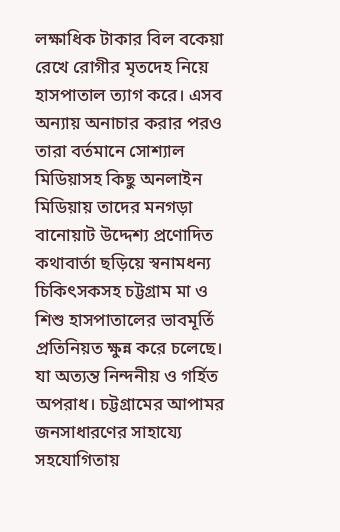লক্ষাধিক টাকার বিল বকেয়া রেখে রোগীর মৃতদেহ নিয়ে হাসপাতাল ত্যাগ করে। এসব অন্যায় অনাচার করার পরও তারা বর্তমানে সোশ্যাল মিডিয়াসহ কিছু অনলাইন মিডিয়ায় তাদের মনগড়া বানোয়াট উদ্দেশ্য প্রণোদিত কথাবার্তা ছড়িয়ে স্বনামধন্য চিকিৎসকসহ চট্টগ্রাম মা ও শিশু হাসপাতালের ভাবমূর্তি প্রতিনিয়ত ক্ষুন্ন করে চলেছে। যা অত্যন্ত নিন্দনীয় ও গর্হিত অপরাধ। চট্টগ্রামের আপামর জনসাধারণের সাহায্যে সহযোগিতায়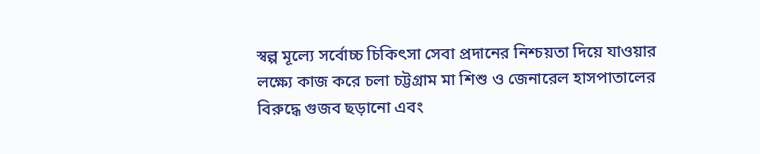স্বল্প মূল্যে সর্বোচ্চ চিকিৎসা সেবা প্রদানের নিশ্চয়তা দিয়ে যাওয়ার লক্ষ্যে কাজ করে চলা চট্টগ্রাম মা শিশু ও জেনারেল হাসপাতালের বিরুদ্ধে গুজব ছড়ানো এবং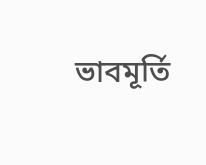ভাবমূর্তি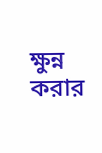ক্ষুন্ন করার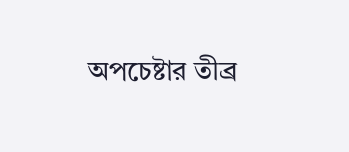অপচেষ্টার তীব্র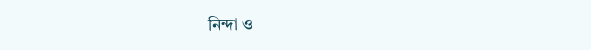নিন্দা ও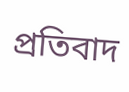প্রতিবাদ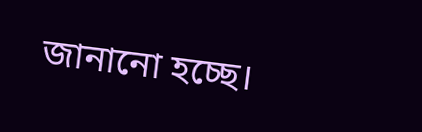জানানো হচ্ছে।